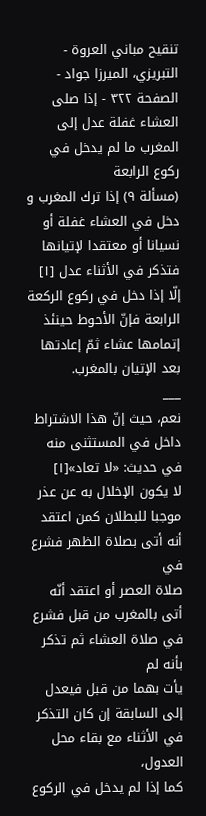تنقيح مباني العروة - التبريزي، الميرزا جواد - الصفحة ٣٢٢ - إذا صلى العشاء غفلة عدل إلى المغرب ما لم يدخل في ركوع الرابعة
(مسألة ٩) إذا ترك المغرب و دخل في العشاء غفلة أو نسيانا أو معتقدا لإتيانها فتذكر في الأثناء عدل [١] إلّا إذا دخل في ركوع الركعة الرابعة فإنّ الأحوط حينئذ إتمامها عشاء ثمّ إعادتها بعد الإتيان بالمغرب.
___
نعم، حيث إنّ هذا الاشتراط داخل في المستثنى منه في حديث: «لا تعاد»[١]
لا يكون الإخلال به عن عذر موجبا للبطلان كمن اعتقد أنه أتى بصلاة الظهر فشرع في
صلاة العصر أو اعتقد أنّه أتى بالمغرب من قبل فشرع في صلاة العشاء ثم تذكر بأنه لم
يأت بهما من قبل فيعدل إلى السابقة إن كان التذكر في الأثناء مع بقاء محل العدول،
كما إذا لم يدخل في الركوع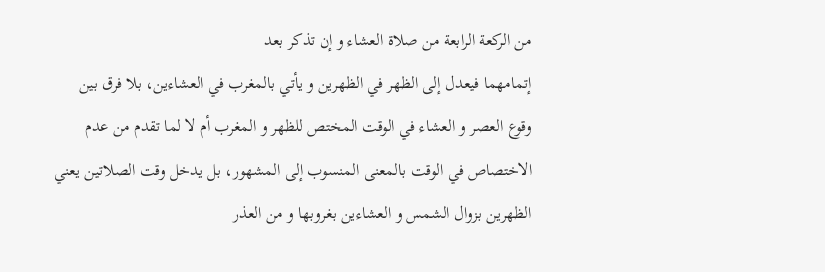من الركعة الرابعة من صلاة العشاء و إن تذكر بعد
إتمامهما فيعدل إلى الظهر في الظهرين و يأتي بالمغرب في العشاءين، بلا فرق بين
وقوع العصر و العشاء في الوقت المختص للظهر و المغرب أم لا لما تقدم من عدم
الاختصاص في الوقت بالمعنى المنسوب إلى المشهور، بل يدخل وقت الصلاتين يعني
الظهرين بزوال الشمس و العشاءين بغروبها و من العذر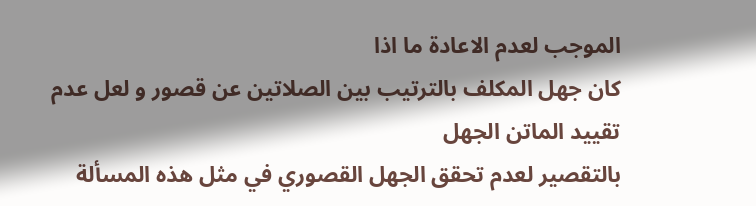الموجب لعدم الاعادة ما اذا
كان جهل المكلف بالترتيب بين الصلاتين عن قصور و لعل عدم تقييد الماتن الجهل
بالتقصير لعدم تحقق الجهل القصوري في مثل هذه المسألة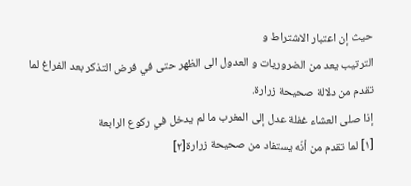حيث إن اعتبار الاشتراط و
الترتيب يعد من الضروريات و العدول الى الظهر حتى في فرض التذكر بعد الفراغ لما
تقدم من دلالة صحيحة زرارة.
إذا صلى العشاء غفلة عدل إلى المغرب ما لم يدخل في ركوع الرابعة
[١] لما تقدم من أنّه يستفاد من صحيحة زرارة[٢]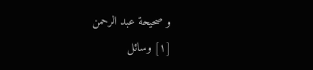و صحيحة عبد الرحمن
[١] وسائل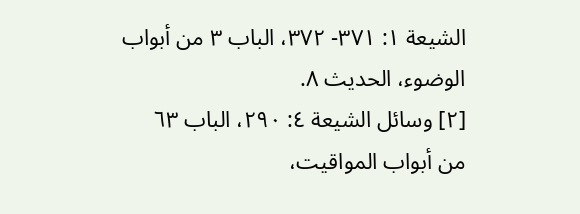الشيعة ١: ٣٧١- ٣٧٢، الباب ٣ من أبواب الوضوء، الحديث ٨.
[٢] وسائل الشيعة ٤: ٢٩٠، الباب ٦٣ من أبواب المواقيت،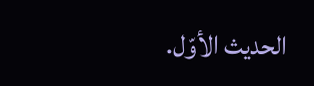الحديث الأوّل.